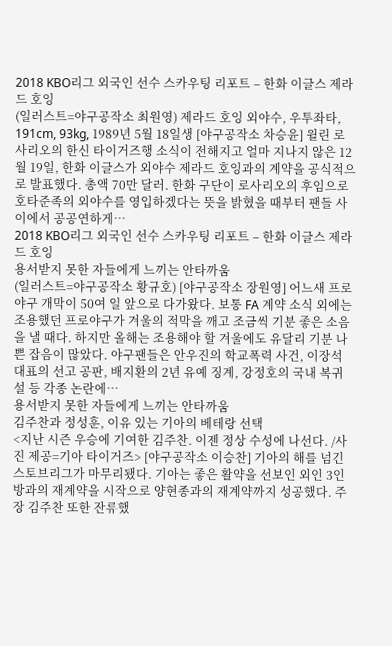2018 KBO리그 외국인 선수 스카우팅 리포트 – 한화 이글스 제라드 호잉
(일러스트=야구공작소 최원영) 제라드 호잉 외야수, 우투좌타, 191cm, 93kg, 1989년 5월 18일생 [야구공작소 차승윤] 윌린 로사리오의 한신 타이거즈행 소식이 전해지고 얼마 지나지 않은 12월 19일, 한화 이글스가 외야수 제라드 호잉과의 계약을 공식적으로 발표했다. 총액 70만 달러. 한화 구단이 로사리오의 후임으로 호타준족의 외야수를 영입하겠다는 뜻을 밝혔을 때부터 팬들 사이에서 공공연하게…
2018 KBO리그 외국인 선수 스카우팅 리포트 – 한화 이글스 제라드 호잉
용서받지 못한 자들에게 느끼는 안타까움
(일러스트=야구공작소 황규호) [야구공작소 장원영] 어느새 프로야구 개막이 50여 일 앞으로 다가왔다. 보통 FA 계약 소식 외에는 조용했던 프로야구가 겨울의 적막을 깨고 조금씩 기분 좋은 소음을 낼 때다. 하지만 올해는 조용해야 할 겨울에도 유달리 기분 나쁜 잡음이 많았다. 야구팬들은 안우진의 학교폭력 사건, 이장석 대표의 선고 공판, 배지환의 2년 유예 징계, 강정호의 국내 복귀설 등 각종 논란에…
용서받지 못한 자들에게 느끼는 안타까움
김주찬과 정성훈, 이유 있는 기아의 베테랑 선택
<지난 시즌 우승에 기여한 김주찬. 이젠 정상 수성에 나선다. /사진 제공=기아 타이거즈> [야구공작소 이승찬] 기아의 해를 넘긴 스토브리그가 마무리됐다. 기아는 좋은 활약을 선보인 외인 3인방과의 재계약을 시작으로 양현종과의 재계약까지 성공했다. 주장 김주찬 또한 잔류했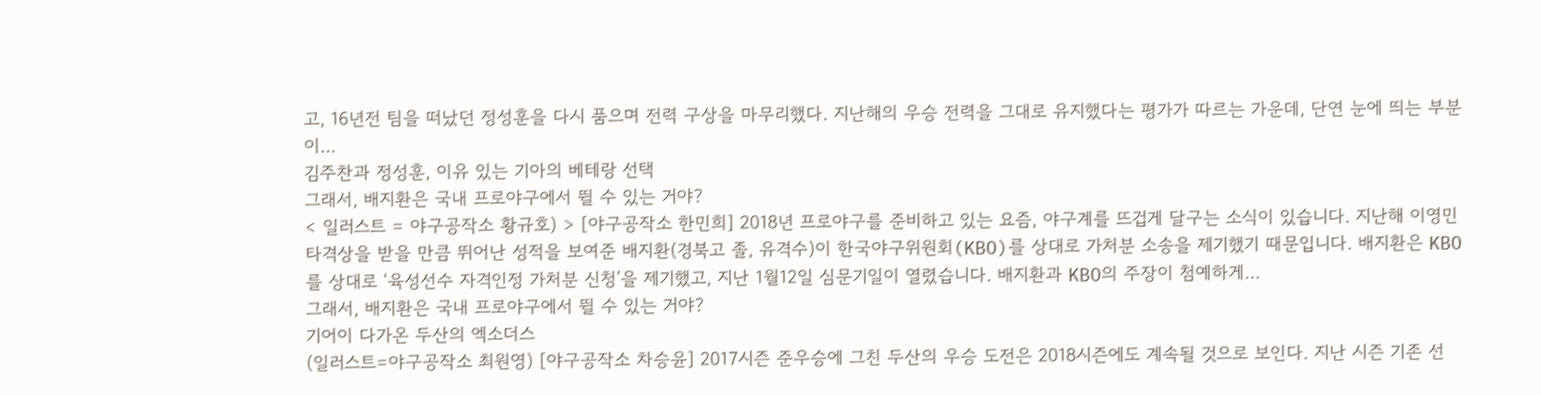고, 16년전 팀을 떠났던 정성훈을 다시 품으며 전력 구상을 마무리했다. 지난해의 우승 전력을 그대로 유지했다는 평가가 따르는 가운데, 단연 눈에 띄는 부분이…
김주찬과 정성훈, 이유 있는 기아의 베테랑 선택
그래서, 배지환은 국내 프로야구에서 뛸 수 있는 거야?
< 일러스트 = 야구공작소 황규호) > [야구공작소 한민희] 2018년 프로야구를 준비하고 있는 요즘, 야구계를 뜨겁게 달구는 소식이 있습니다. 지난해 이영민 타격상을 받을 만큼 뛰어난 성적을 보여준 배지환(경북고 졸, 유격수)이 한국야구위원회(KBO)를 상대로 가처분 소송을 제기했기 때문입니다. 배지환은 KBO를 상대로 ‘육성선수 자격인정 가처분 신청’을 제기했고, 지난 1월12일 심문기일이 열렸습니다. 배지환과 KBO의 주장이 첨예하게…
그래서, 배지환은 국내 프로야구에서 뛸 수 있는 거야?
기어이 다가온 두산의 엑소더스
(일러스트=야구공작소 최원영) [야구공작소 차승윤] 2017시즌 준우승에 그친 두산의 우승 도전은 2018시즌에도 계속될 것으로 보인다. 지난 시즌 기존 선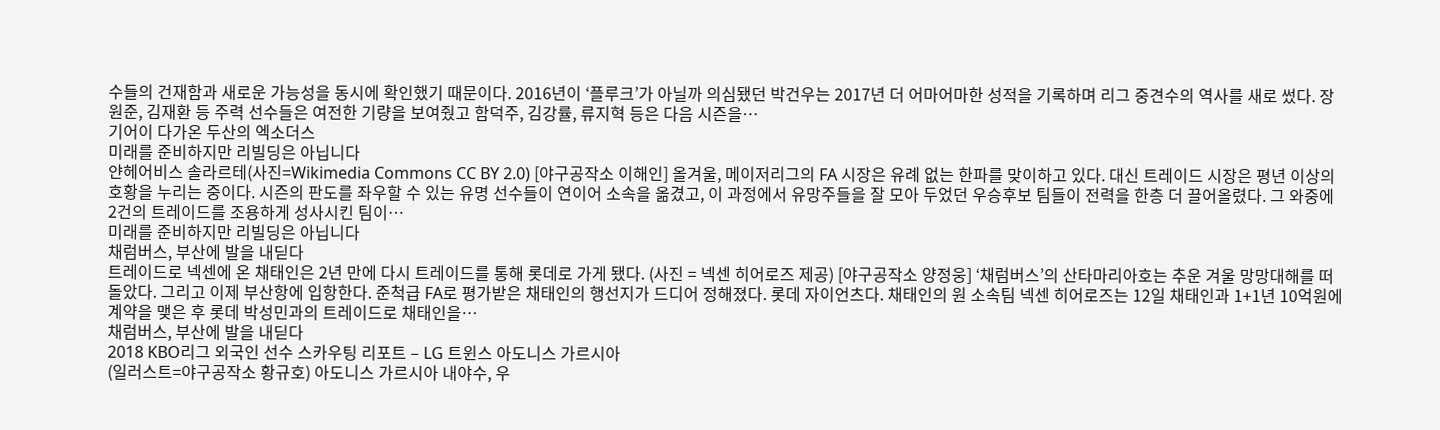수들의 건재함과 새로운 가능성을 동시에 확인했기 때문이다. 2016년이 ‘플루크’가 아닐까 의심됐던 박건우는 2017년 더 어마어마한 성적을 기록하며 리그 중견수의 역사를 새로 썼다. 장원준, 김재환 등 주력 선수들은 여전한 기량을 보여줬고 함덕주, 김강률, 류지혁 등은 다음 시즌을…
기어이 다가온 두산의 엑소더스
미래를 준비하지만 리빌딩은 아닙니다
얀헤어비스 솔라르테(사진=Wikimedia Commons CC BY 2.0) [야구공작소 이해인] 올겨울, 메이저리그의 FA 시장은 유례 없는 한파를 맞이하고 있다. 대신 트레이드 시장은 평년 이상의 호황을 누리는 중이다. 시즌의 판도를 좌우할 수 있는 유명 선수들이 연이어 소속을 옮겼고, 이 과정에서 유망주들을 잘 모아 두었던 우승후보 팀들이 전력을 한층 더 끌어올렸다. 그 와중에 2건의 트레이드를 조용하게 성사시킨 팀이…
미래를 준비하지만 리빌딩은 아닙니다
채럼버스, 부산에 발을 내딛다
트레이드로 넥센에 온 채태인은 2년 만에 다시 트레이드를 통해 롯데로 가게 됐다. (사진 = 넥센 히어로즈 제공) [야구공작소 양정웅] ‘채럼버스’의 산타마리아호는 추운 겨울 망망대해를 떠돌았다. 그리고 이제 부산항에 입항한다. 준척급 FA로 평가받은 채태인의 행선지가 드디어 정해졌다. 롯데 자이언츠다. 채태인의 원 소속팀 넥센 히어로즈는 12일 채태인과 1+1년 10억원에 계약을 맺은 후 롯데 박성민과의 트레이드로 채태인을…
채럼버스, 부산에 발을 내딛다
2018 KBO리그 외국인 선수 스카우팅 리포트 – LG 트윈스 아도니스 가르시아
(일러스트=야구공작소 황규호) 아도니스 가르시아 내야수, 우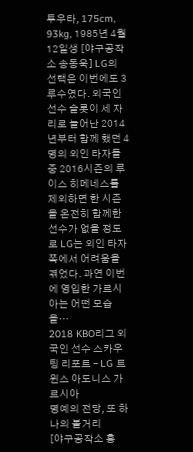투우타, 175cm, 93kg, 1985년 4월 12일생 [야구공작소 송동욱] LG의 선택은 이번에도 3루수였다. 외국인 선수 슬롯이 세 자리로 늘어난 2014년부터 함께 했던 4명의 외인 타자들 중 2016시즌의 루이스 히메네스를 제외하면 한 시즌을 온전히 함께한 선수가 없을 정도로 LG는 외인 타자 쪽에서 어려움을 겪었다. 과연 이번에 영입한 가르시아는 어떤 모습을…
2018 KBO리그 외국인 선수 스카우팅 리포트 – LG 트윈스 아도니스 가르시아
명예의 전당, 또 하나의 볼거리
[야구공작소 홍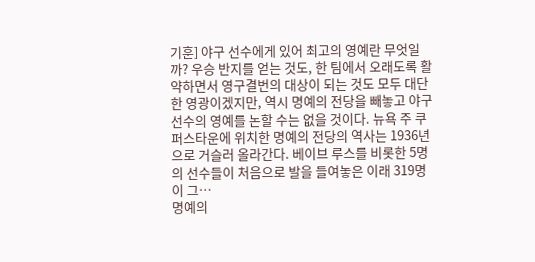기훈] 야구 선수에게 있어 최고의 영예란 무엇일까? 우승 반지를 얻는 것도, 한 팀에서 오래도록 활약하면서 영구결번의 대상이 되는 것도 모두 대단한 영광이겠지만, 역시 명예의 전당을 빼놓고 야구 선수의 영예를 논할 수는 없을 것이다. 뉴욕 주 쿠퍼스타운에 위치한 명예의 전당의 역사는 1936년으로 거슬러 올라간다. 베이브 루스를 비롯한 5명의 선수들이 처음으로 발을 들여놓은 이래 319명이 그…
명예의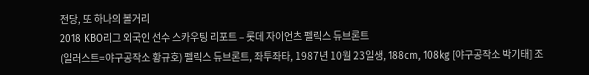전당, 또 하나의 볼거리
2018 KBO리그 외국인 선수 스카우팅 리포트 – 롯데 자이언츠 펠릭스 듀브론트
(일러스트=야구공작소 황규호) 펠릭스 듀브론트, 좌투좌타, 1987년 10월 23일생, 188cm, 108kg [야구공작소 박기태] 조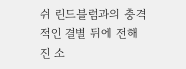쉬 린드블럼과의 충격적인 결별 뒤에 전해진 소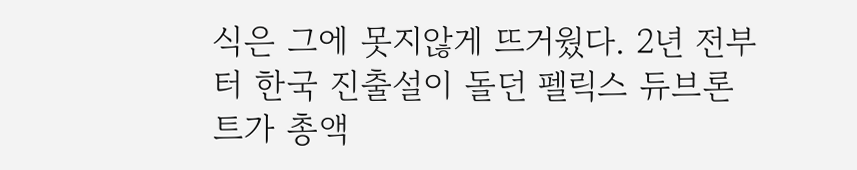식은 그에 못지않게 뜨거웠다. 2년 전부터 한국 진출설이 돌던 펠릭스 듀브론트가 총액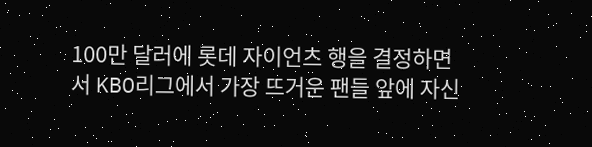100만 달러에 롯데 자이언츠 행을 결정하면서 KBO리그에서 가장 뜨거운 팬들 앞에 자신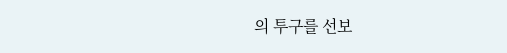의 투구를 선보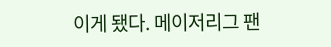이게 됐다. 메이저리그 팬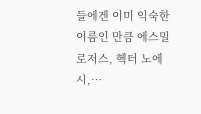들에겐 이미 익숙한 이름인 만큼 에스밀 로저스, 헥터 노에시,…